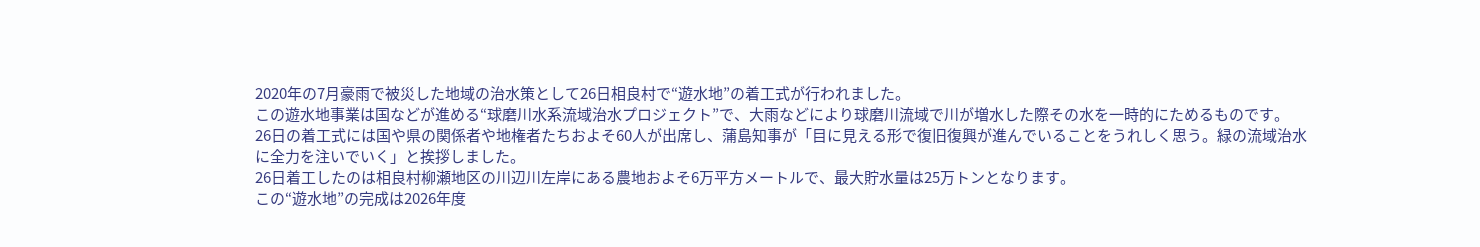2020年の7月豪雨で被災した地域の治水策として26日相良村で“遊水地”の着工式が行われました。
この遊水地事業は国などが進める“球磨川水系流域治水プロジェクト”で、大雨などにより球磨川流域で川が増水した際その水を一時的にためるものです。
26日の着工式には国や県の関係者や地権者たちおよそ60人が出席し、蒲島知事が「目に見える形で復旧復興が進んでいることをうれしく思う。緑の流域治水に全力を注いでいく」と挨拶しました。
26日着工したのは相良村柳瀬地区の川辺川左岸にある農地およそ6万平方メートルで、最大貯水量は25万トンとなります。
この“遊水地”の完成は2026年度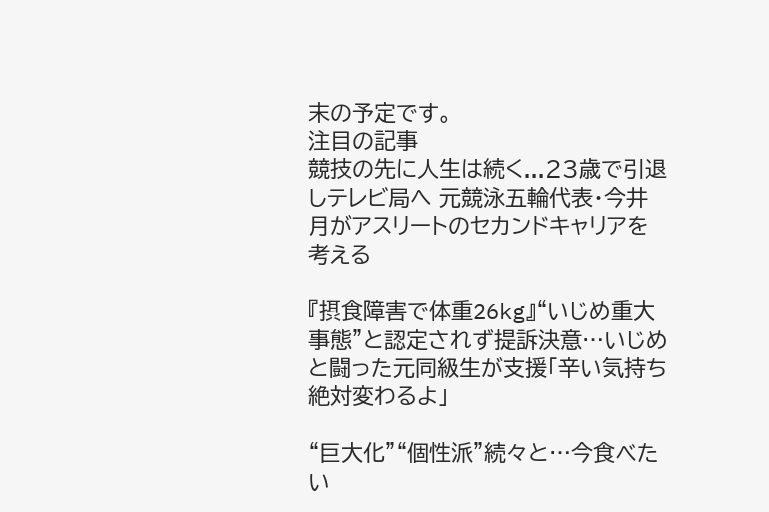末の予定です。
注目の記事
競技の先に人生は続く...23歳で引退しテレビ局へ 元競泳五輪代表・今井月がアスリートのセカンドキャリアを考える

『摂食障害で体重26kg』“いじめ重大事態”と認定されず提訴決意…いじめと闘った元同級生が支援「辛い気持ち絶対変わるよ」

“巨大化”“個性派”続々と…今食べたい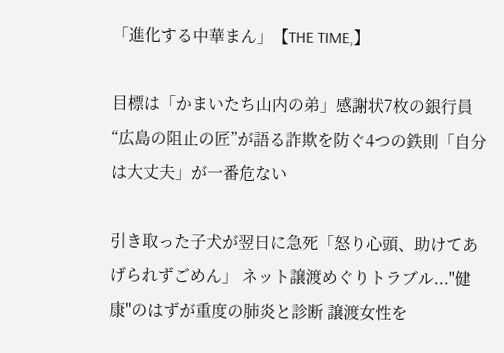「進化する中華まん」【THE TIME,】

目標は「かまいたち山内の弟」感謝状7枚の銀行員 “広島の阻止の匠”が語る詐欺を防ぐ4つの鉄則「自分は大丈夫」が一番危ない

引き取った子犬が翌日に急死「怒り心頭、助けてあげられずごめん」 ネット譲渡めぐりトラブル..."健康"のはずが重度の肺炎と診断 譲渡女性を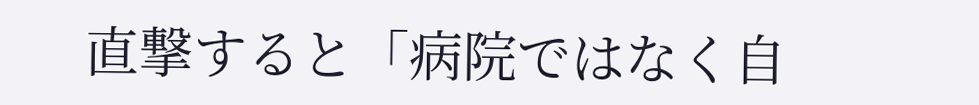直撃すると「病院ではなく自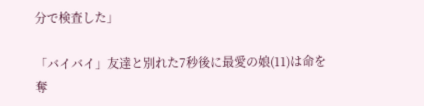分で検査した」

「バイバイ」友達と別れた7秒後に最愛の娘(11)は命を奪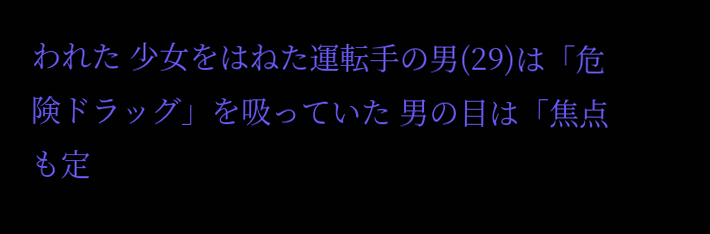われた 少女をはねた運転手の男(29)は「危険ドラッグ」を吸っていた 男の目は「焦点も定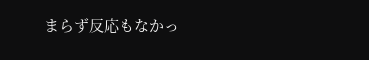まらず反応もなかっ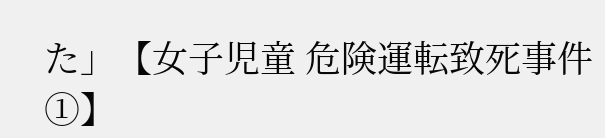た」【女子児童 危険運転致死事件①】